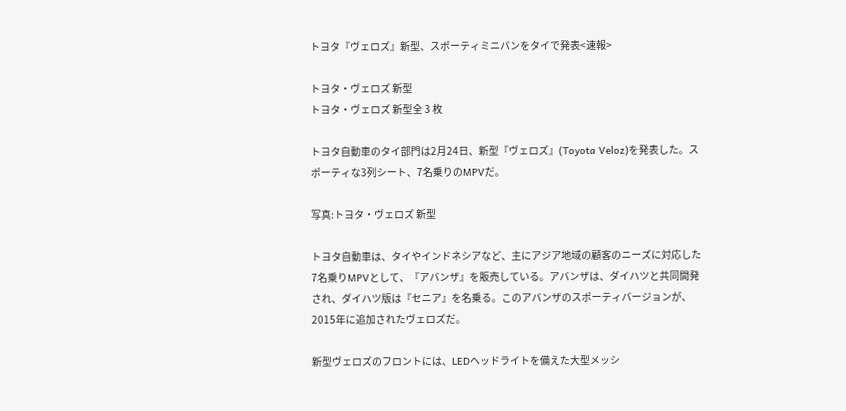トヨタ『ヴェロズ』新型、スポーティミニバンをタイで発表<速報>

トヨタ・ヴェロズ 新型
トヨタ・ヴェロズ 新型全 3 枚

トヨタ自動車のタイ部門は2月24日、新型『ヴェロズ』(Toyota Veloz)を発表した。スポーティな3列シート、7名乗りのMPVだ。

写真:トヨタ・ヴェロズ 新型

トヨタ自動車は、タイやインドネシアなど、主にアジア地域の顧客のニーズに対応した7名乗りMPVとして、『アバンザ』を販売している。アバンザは、ダイハツと共同開発され、ダイハツ版は『セニア』を名乗る。このアバンザのスポーティバージョンが、2015年に追加されたヴェロズだ。

新型ヴェロズのフロントには、LEDヘッドライトを備えた大型メッシ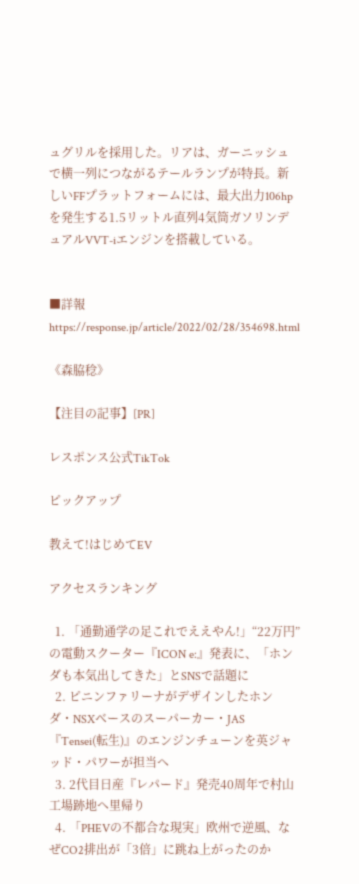ュグリルを採用した。リアは、ガーニッシュで横一列につながるテールランプが特長。新しいFFプラットフォームには、最大出力106hpを発生する1.5リットル直列4気筒ガソリンデュアルVVT-iエンジンを搭載している。


■詳報 https://response.jp/article/2022/02/28/354698.html

《森脇稔》

【注目の記事】[PR]

レスポンス公式TikTok

ピックアップ

教えて!はじめてEV

アクセスランキング

  1. 「通勤通学の足これでええやん!」“22万円”の電動スクーター『ICON e:』発表に、「ホンダも本気出してきた」とSNSで話題に
  2. ピニンファリーナがデザインしたホンダ・NSXベースのスーパーカー・JAS『Tensei(転生)』のエンジンチューンを英ジャッド・パワーが担当へ
  3. 2代目日産『レパード』発売40周年で村山工場跡地へ里帰り
  4. 「PHEVの不都合な現実」欧州で逆風、なぜCO2排出が「3倍」に跳ね上がったのか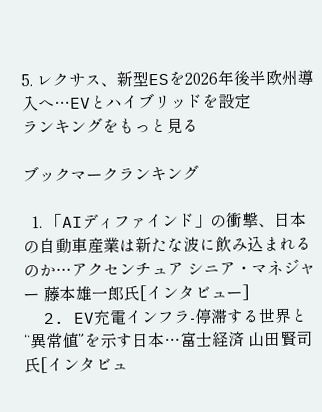5. レクサス、新型ESを2026年後半欧州導入へ…EVとハイブリッドを設定
ランキングをもっと見る

ブックマークランキング

  1. 「AIディファインド」の衝撃、日本の自動車産業は新たな波に飲み込まれるのか…アクセンチュア シニア・マネジャー 藤本雄一郎氏[インタビュー]
  2. EV充電インフラ-停滞する世界と“異常値”を示す日本…富士経済 山田賢司氏[インタビュ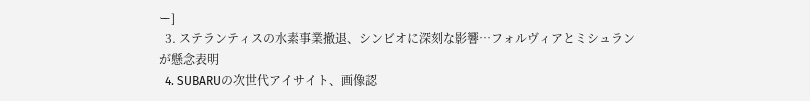ー]
  3. ステランティスの水素事業撤退、シンビオに深刻な影響…フォルヴィアとミシュランが懸念表明
  4. SUBARUの次世代アイサイト、画像認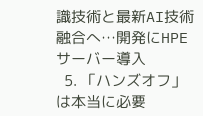識技術と最新AI技術融合へ…開発にHPEサーバー導入
  5. 「ハンズオフ」は本当に必要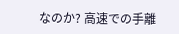なのか? 高速での手離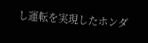し運転を実現したホンダ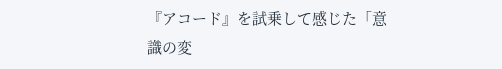『アコード』を試乗して感じた「意識の変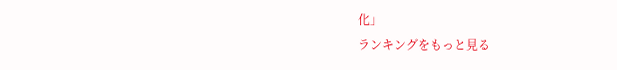化」
ランキングをもっと見る